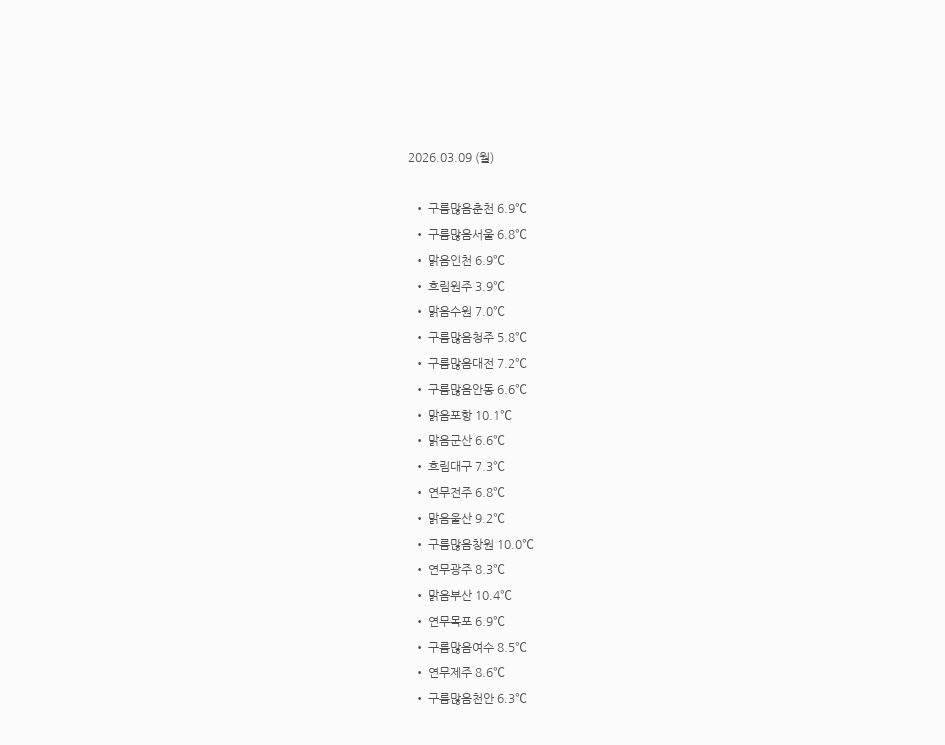2026.03.09 (월)

  • 구름많음춘천 6.9℃
  • 구름많음서울 6.8℃
  • 맑음인천 6.9℃
  • 흐림원주 3.9℃
  • 맑음수원 7.0℃
  • 구름많음청주 5.8℃
  • 구름많음대전 7.2℃
  • 구름많음안동 6.6℃
  • 맑음포항 10.1℃
  • 맑음군산 6.6℃
  • 흐림대구 7.3℃
  • 연무전주 6.8℃
  • 맑음울산 9.2℃
  • 구름많음창원 10.0℃
  • 연무광주 8.3℃
  • 맑음부산 10.4℃
  • 연무목포 6.9℃
  • 구름많음여수 8.5℃
  • 연무제주 8.6℃
  • 구름많음천안 6.3℃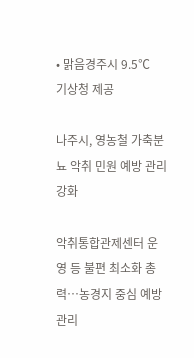• 맑음경주시 9.5℃
기상청 제공

나주시, 영농철 가축분뇨 악취 민원 예방 관리 강화

악취통합관제센터 운영 등 불편 최소화 총력…농경지 중심 예방 관리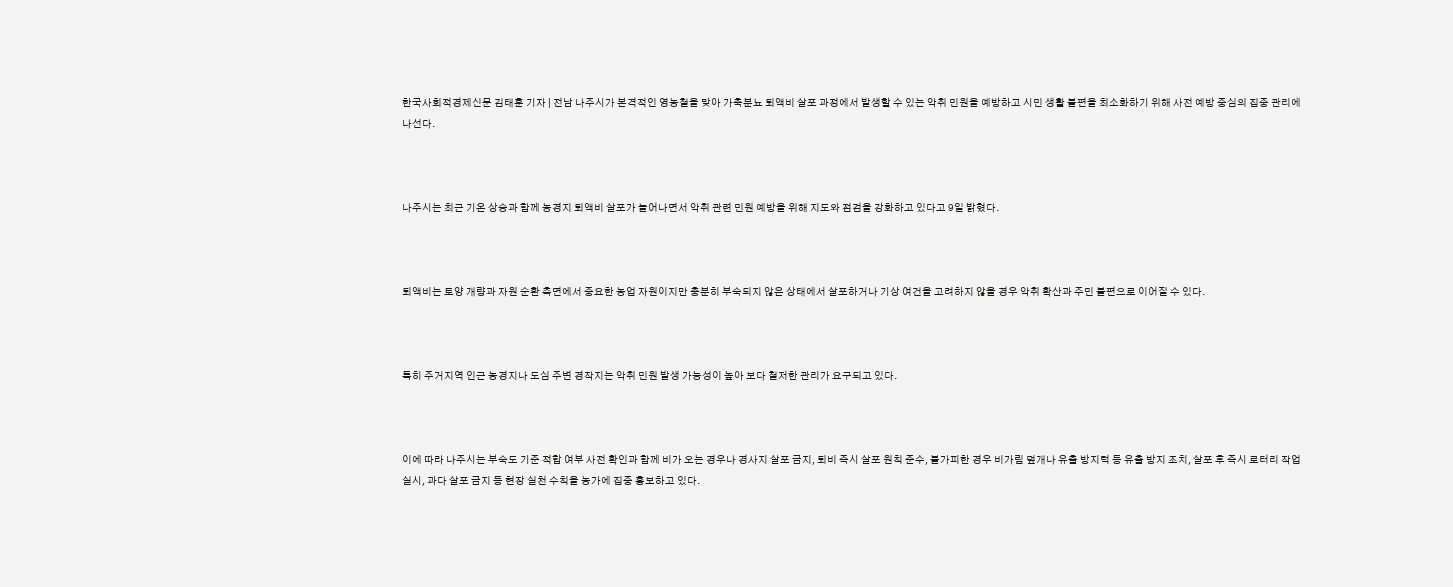한국사회적경제신문 김태훈 기자 | 전남 나주시가 본격적인 영농철을 맞아 가축분뇨 퇴액비 살포 과정에서 발생할 수 있는 악취 민원을 예방하고 시민 생활 불편을 최소화하기 위해 사전 예방 중심의 집중 관리에 나선다.



나주시는 최근 기온 상승과 함께 농경지 퇴액비 살포가 늘어나면서 악취 관련 민원 예방을 위해 지도와 점검을 강화하고 있다고 9일 밝혔다.



퇴액비는 토양 개량과 자원 순환 측면에서 중요한 농업 자원이지만 충분히 부숙되지 않은 상태에서 살포하거나 기상 여건을 고려하지 않을 경우 악취 확산과 주민 불편으로 이어질 수 있다.



특히 주거지역 인근 농경지나 도심 주변 경작지는 악취 민원 발생 가능성이 높아 보다 철저한 관리가 요구되고 있다.



이에 따라 나주시는 부숙도 기준 적합 여부 사전 확인과 함께 비가 오는 경우나 경사지 살포 금지, 퇴비 즉시 살포 원칙 준수, 불가피한 경우 비가림 덮개나 유출 방지턱 등 유출 방지 조치, 살포 후 즉시 로터리 작업 실시, 과다 살포 금지 등 현장 실천 수칙을 농가에 집중 홍보하고 있다.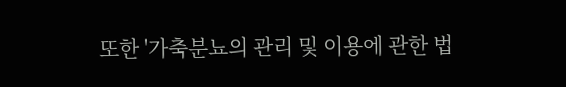또한 '가축분뇨의 관리 및 이용에 관한 법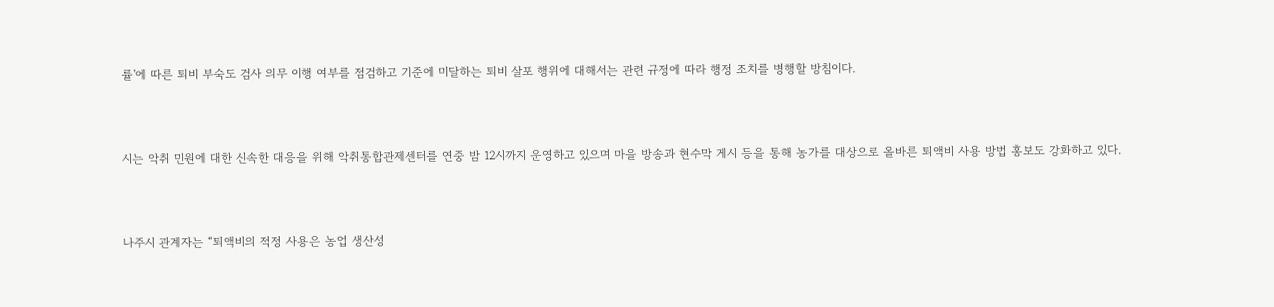률'에 따른 퇴비 부숙도 검사 의무 이행 여부를 점검하고 기준에 미달하는 퇴비 살포 행위에 대해서는 관련 규정에 따라 행정 조치를 병행할 방침이다.



시는 악취 민원에 대한 신속한 대응을 위해 악취통합관제센터를 연중 밤 12시까지 운영하고 있으며 마을 방송과 현수막 게시 등을 통해 농가를 대상으로 올바른 퇴액비 사용 방법 홍보도 강화하고 있다.



나주시 관계자는 “퇴액비의 적정 사용은 농업 생산성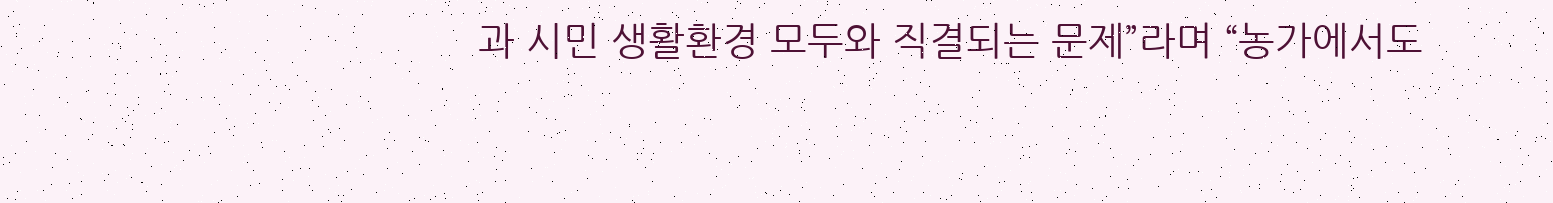과 시민 생활환경 모두와 직결되는 문제”라며 “농가에서도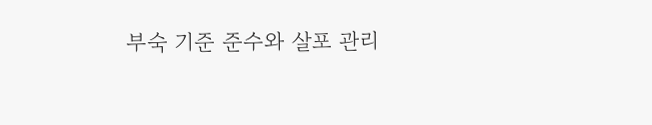부숙 기준 준수와 살포 관리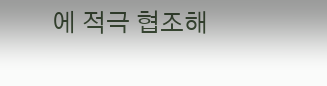에 적극 협조해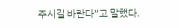주시길 바란다”고 말했다.